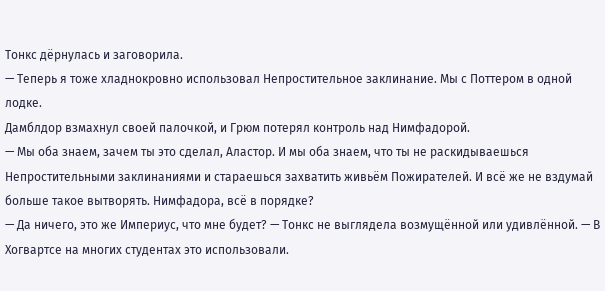Тонкс дёрнулась и заговорила.
— Теперь я тоже хладнокровно использовал Непростительное заклинание. Мы с Поттером в одной лодке.
Дамблдор взмахнул своей палочкой, и Грюм потерял контроль над Нимфадорой.
— Мы оба знаем, зачем ты это сделал, Аластор. И мы оба знаем, что ты не раскидываешься Непростительными заклинаниями и стараешься захватить живьём Пожирателей. И всё же не вздумай больше такое вытворять. Нимфадора, всё в порядке?
— Да ничего, это же Империус, что мне будет? — Тонкс не выглядела возмущённой или удивлённой. — В Хогвартсе на многих студентах это использовали.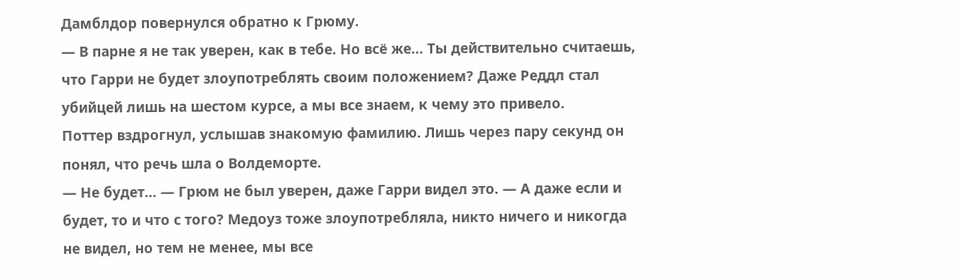Дамблдор повернулся обратно к Грюму.
— В парне я не так уверен, как в тебе. Но всё же… Ты действительно считаешь, что Гарри не будет злоупотреблять своим положением? Даже Реддл стал убийцей лишь на шестом курсе, а мы все знаем, к чему это привело.
Поттер вздрогнул, услышав знакомую фамилию. Лишь через пару секунд он понял, что речь шла о Волдеморте.
— Не будет… — Грюм не был уверен, даже Гарри видел это. — А даже если и будет, то и что с того? Медоуз тоже злоупотребляла, никто ничего и никогда не видел, но тем не менее, мы все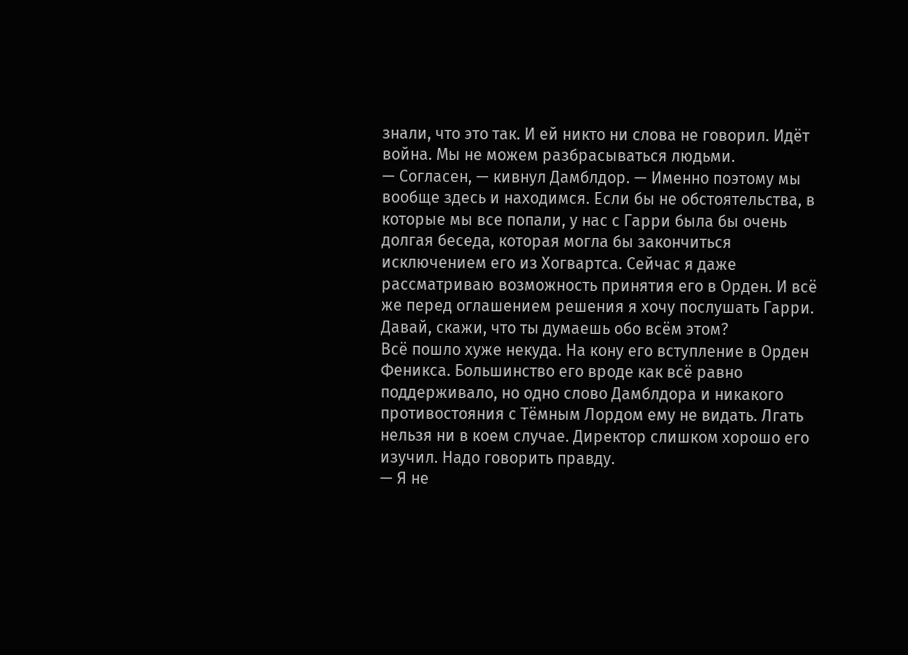знали, что это так. И ей никто ни слова не говорил. Идёт война. Мы не можем разбрасываться людьми.
— Согласен, — кивнул Дамблдор. — Именно поэтому мы вообще здесь и находимся. Если бы не обстоятельства, в которые мы все попали, у нас с Гарри была бы очень долгая беседа, которая могла бы закончиться исключением его из Хогвартса. Сейчас я даже рассматриваю возможность принятия его в Орден. И всё же перед оглашением решения я хочу послушать Гарри. Давай, скажи, что ты думаешь обо всём этом?
Всё пошло хуже некуда. На кону его вступление в Орден Феникса. Большинство его вроде как всё равно поддерживало, но одно слово Дамблдора и никакого противостояния с Тёмным Лордом ему не видать. Лгать нельзя ни в коем случае. Директор слишком хорошо его изучил. Надо говорить правду.
— Я не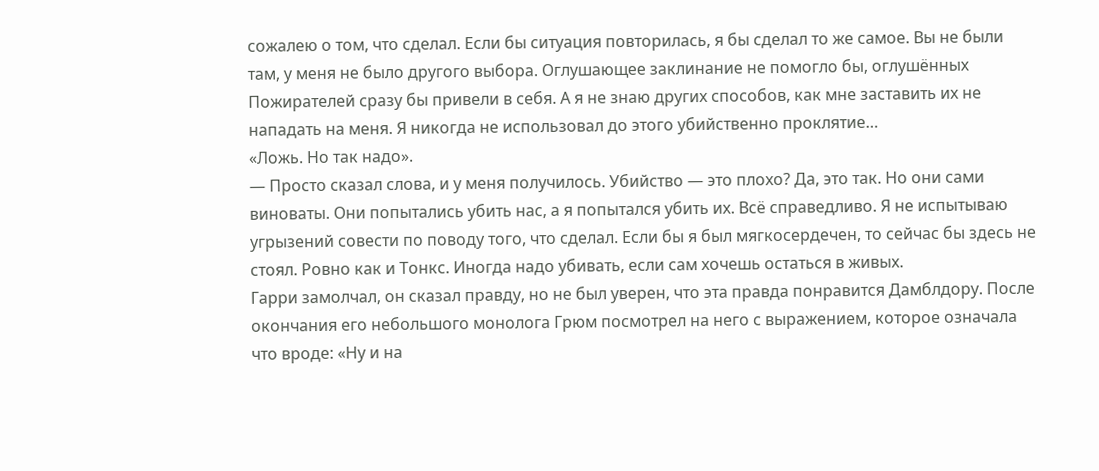сожалею о том, что сделал. Если бы ситуация повторилась, я бы сделал то же самое. Вы не были там, у меня не было другого выбора. Оглушающее заклинание не помогло бы, оглушённых Пожирателей сразу бы привели в себя. А я не знаю других способов, как мне заставить их не нападать на меня. Я никогда не использовал до этого убийственно проклятие…
«Ложь. Но так надо».
— Просто сказал слова, и у меня получилось. Убийство — это плохо? Да, это так. Но они сами виноваты. Они попытались убить нас, а я попытался убить их. Всё справедливо. Я не испытываю угрызений совести по поводу того, что сделал. Если бы я был мягкосердечен, то сейчас бы здесь не стоял. Ровно как и Тонкс. Иногда надо убивать, если сам хочешь остаться в живых.
Гарри замолчал, он сказал правду, но не был уверен, что эта правда понравится Дамблдору. После окончания его небольшого монолога Грюм посмотрел на него с выражением, которое означала что вроде: «Ну и на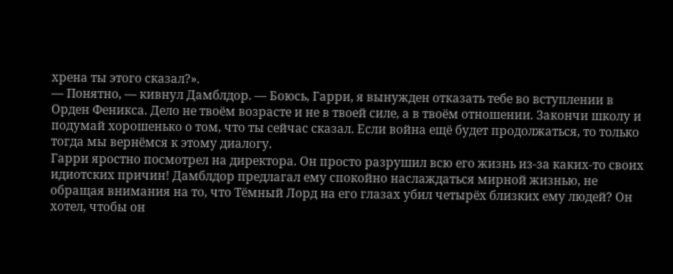хрена ты этого сказал?».
— Понятно, — кивнул Дамблдор. — Боюсь, Гарри, я вынужден отказать тебе во вступлении в Орден Феникса. Дело не твоём возрасте и не в твоей силе, а в твоём отношении. Закончи школу и подумай хорошенько о том, что ты сейчас сказал. Если война ещё будет продолжаться, то только тогда мы вернёмся к этому диалогу.
Гарри яростно посмотрел на директора. Он просто разрушил всю его жизнь из-за каких-то своих идиотских причин! Дамблдор предлагал ему спокойно наслаждаться мирной жизнью, не обращая внимания на то, что Тёмный Лорд на его глазах убил четырёх близких ему людей? Он хотел, чтобы он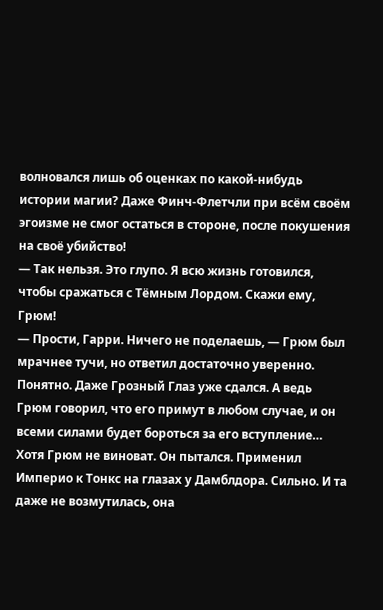волновался лишь об оценках по какой-нибудь истории магии? Даже Финч-Флетчли при всём своём эгоизме не смог остаться в стороне, после покушения на своё убийство!
— Так нельзя. Это глупо. Я всю жизнь готовился, чтобы сражаться с Тёмным Лордом. Скажи ему, Грюм!
— Прости, Гарри. Ничего не поделаешь, — Грюм был мрачнее тучи, но ответил достаточно уверенно.
Понятно. Даже Грозный Глаз уже сдался. А ведь Грюм говорил, что его примут в любом случае, и он всеми силами будет бороться за его вступление… Хотя Грюм не виноват. Он пытался. Применил Империо к Тонкс на глазах у Дамблдора. Сильно. И та даже не возмутилась, она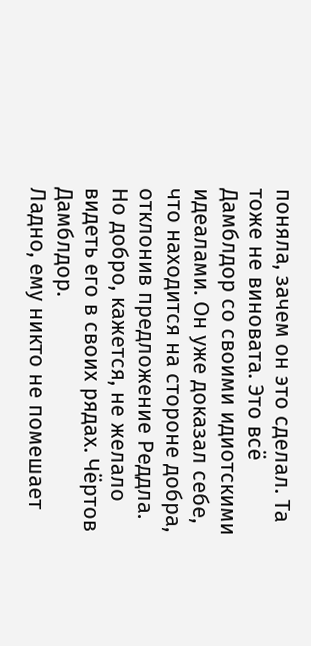поняла, зачем он это сделал. Та тоже не виновата. Это всё Дамблдор со своими идиотскими идеалами. Он уже доказал себе, что находится на стороне добра, отклонив предложение Реддла.
Но добро, кажется, не желало видеть его в своих рядах. Чёртов Дамблдор.
Ладно, ему никто не помешает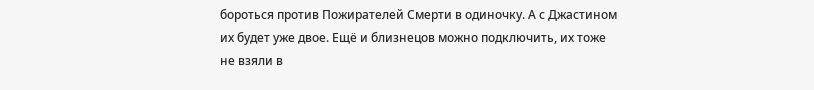бороться против Пожирателей Смерти в одиночку. А с Джастином их будет уже двое. Ещё и близнецов можно подключить, их тоже не взяли в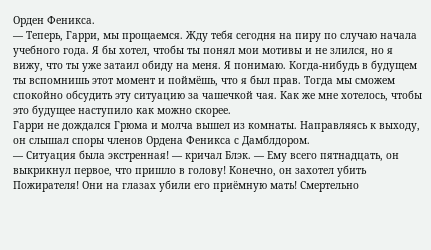Орден Феникса.
— Теперь, Гарри, мы прощаемся. Жду тебя сегодня на пиру по случаю начала учебного года. Я бы хотел, чтобы ты понял мои мотивы и не злился, но я вижу, что ты уже затаил обиду на меня. Я понимаю. Когда-нибудь в будущем ты вспомнишь этот момент и поймёшь, что я был прав. Тогда мы сможем спокойно обсудить эту ситуацию за чашечкой чая. Как же мне хотелось, чтобы это будущее наступило как можно скорее.
Гарри не дождался Грюма и молча вышел из комнаты. Направляясь к выходу, он слышал споры членов Ордена Феникса с Дамблдором.
— Ситуация была экстренная! — кричал Блэк. — Ему всего пятнадцать, он выкрикнул первое, что пришло в голову! Конечно, он захотел убить Пожирателя! Они на глазах убили его приёмную мать! Смертельно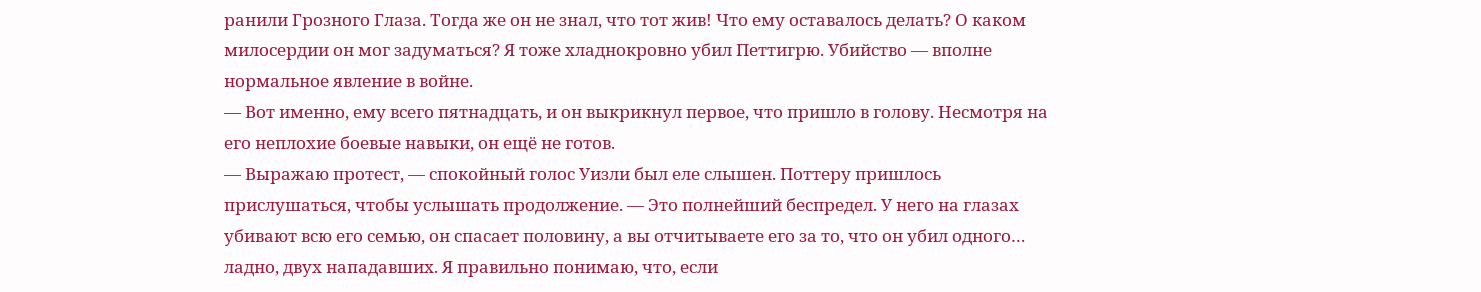ранили Грозного Глаза. Тогда же он не знал, что тот жив! Что ему оставалось делать? О каком милосердии он мог задуматься? Я тоже хладнокровно убил Петтигрю. Убийство — вполне нормальное явление в войне.
— Вот именно, ему всего пятнадцать, и он выкрикнул первое, что пришло в голову. Несмотря на его неплохие боевые навыки, он ещё не готов.
— Выражаю протест, — спокойный голос Уизли был еле слышен. Поттеру пришлось прислушаться, чтобы услышать продолжение. — Это полнейший беспредел. У него на глазах убивают всю его семью, он спасает половину, а вы отчитываете его за то, что он убил одного… ладно, двух нападавших. Я правильно понимаю, что, если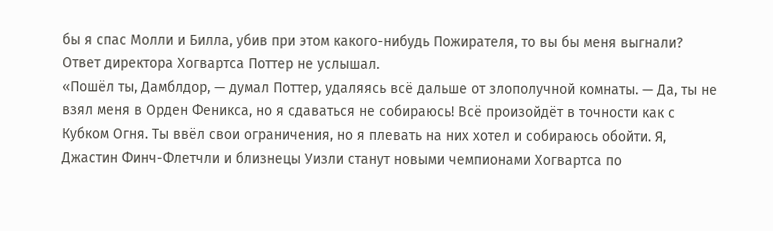бы я спас Молли и Билла, убив при этом какого-нибудь Пожирателя, то вы бы меня выгнали?
Ответ директора Хогвартса Поттер не услышал.
«Пошёл ты, Дамблдор, — думал Поттер, удаляясь всё дальше от злополучной комнаты. — Да, ты не взял меня в Орден Феникса, но я сдаваться не собираюсь! Всё произойдёт в точности как с Кубком Огня. Ты ввёл свои ограничения, но я плевать на них хотел и собираюсь обойти. Я, Джастин Финч-Флетчли и близнецы Уизли станут новыми чемпионами Хогвартса по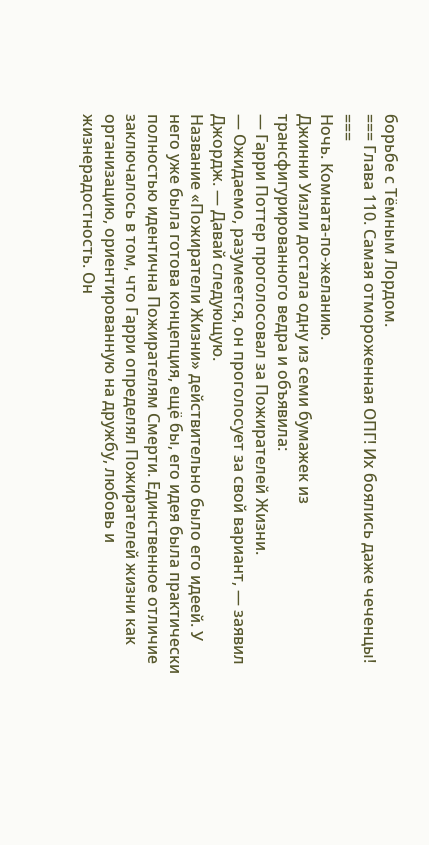борьбе с Тёмным Лордом.
=== Глава 110. Самая отмороженная ОПГ! Их боялись даже чеченцы! ===
Ночь. Комната-по-желанию.
Джинни Уизли достала одну из семи бумажек из трансфигурированного ведра и объявила:
— Гарри Поттер проголосовал за Пожирателей Жизни.
— Ожидаемо, разумеется, он проголосует за свой вариант, — заявил Джордж. — Давай следующую.
Название «Пожиратели Жизни» действительно было его идеей. У него уже была готова концепция, ещё бы, его идея была практически полностью идентична Пожирателям Смерти. Единственное отличие заключалось в том, что Гарри определял Пожирателей жизни как организацию, ориентированную на дружбу, любовь и жизнерадостность. Он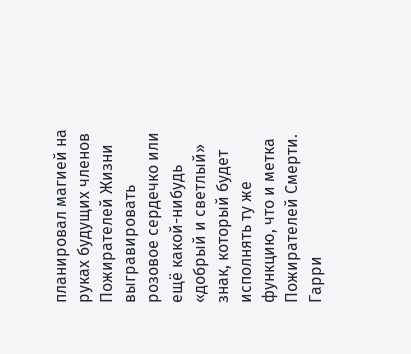планировал магией на руках будущих членов Пожирателей Жизни выгравировать розовое сердечко или ещё какой-нибудь «добрый и светлый» знак, который будет исполнять ту же функцию, что и метка Пожирателей Смерти. Гарри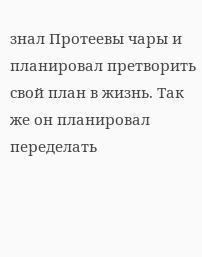знал Протеевы чары и планировал претворить свой план в жизнь. Так же он планировал переделать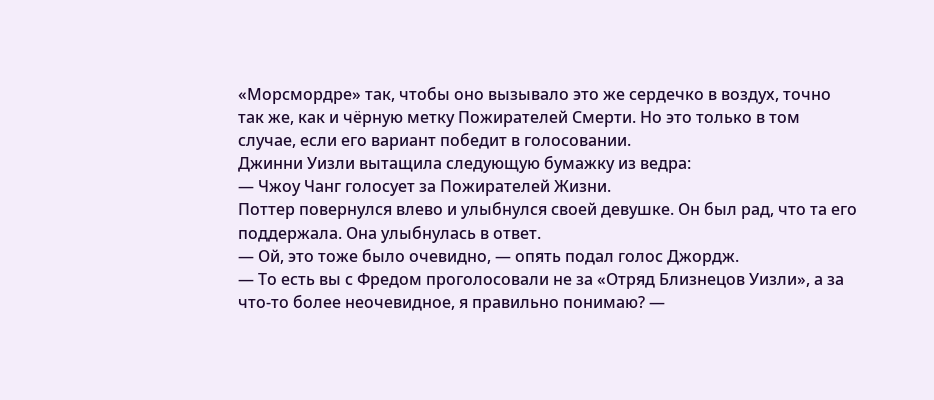«Морсмордре» так, чтобы оно вызывало это же сердечко в воздух, точно так же, как и чёрную метку Пожирателей Смерти. Но это только в том случае, если его вариант победит в голосовании.
Джинни Уизли вытащила следующую бумажку из ведра:
— Чжоу Чанг голосует за Пожирателей Жизни.
Поттер повернулся влево и улыбнулся своей девушке. Он был рад, что та его поддержала. Она улыбнулась в ответ.
— Ой, это тоже было очевидно, — опять подал голос Джордж.
— То есть вы с Фредом проголосовали не за «Отряд Близнецов Уизли», а за что-то более неочевидное, я правильно понимаю? —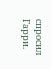спросил Гарри.